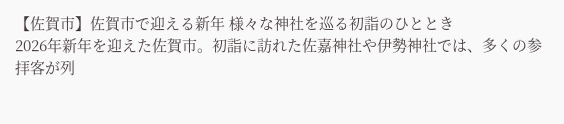【佐賀市】佐賀市で迎える新年 様々な神社を巡る初詣のひととき
2026年新年を迎えた佐賀市。初詣に訪れた佐嘉神社や伊勢神社では、多くの参拝客が列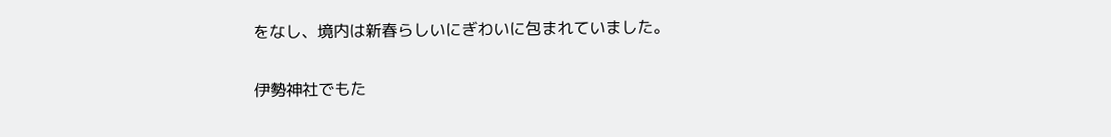をなし、境内は新春らしいにぎわいに包まれていました。

伊勢神社でもた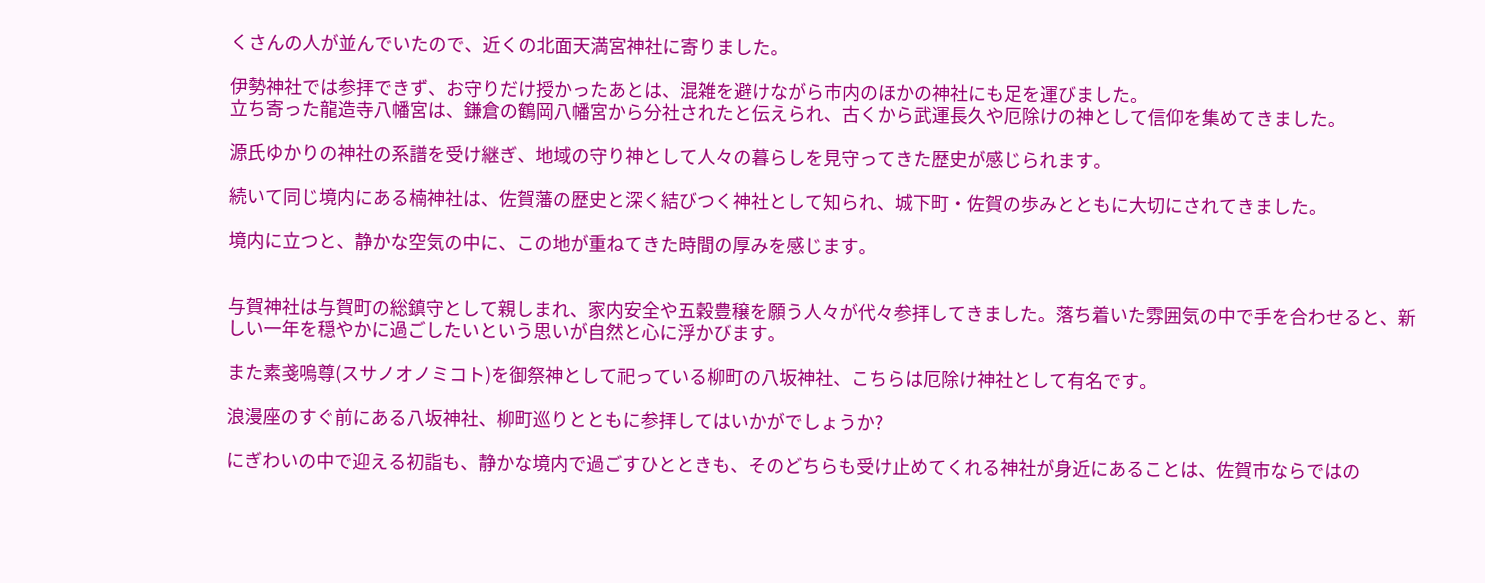くさんの人が並んでいたので、近くの北面天満宮神社に寄りました。

伊勢神社では参拝できず、お守りだけ授かったあとは、混雑を避けながら市内のほかの神社にも足を運びました。
立ち寄った龍造寺八幡宮は、鎌倉の鶴岡八幡宮から分社されたと伝えられ、古くから武運長久や厄除けの神として信仰を集めてきました。

源氏ゆかりの神社の系譜を受け継ぎ、地域の守り神として人々の暮らしを見守ってきた歴史が感じられます。

続いて同じ境内にある楠神社は、佐賀藩の歴史と深く結びつく神社として知られ、城下町・佐賀の歩みとともに大切にされてきました。

境内に立つと、静かな空気の中に、この地が重ねてきた時間の厚みを感じます。


与賀神社は与賀町の総鎮守として親しまれ、家内安全や五穀豊穣を願う人々が代々参拝してきました。落ち着いた雰囲気の中で手を合わせると、新しい一年を穏やかに過ごしたいという思いが自然と心に浮かびます。

また素戔嗚尊(スサノオノミコト)を御祭神として祀っている柳町の八坂神社、こちらは厄除け神社として有名です。

浪漫座のすぐ前にある八坂神社、柳町巡りとともに参拝してはいかがでしょうか?

にぎわいの中で迎える初詣も、静かな境内で過ごすひとときも、そのどちらも受け止めてくれる神社が身近にあることは、佐賀市ならではの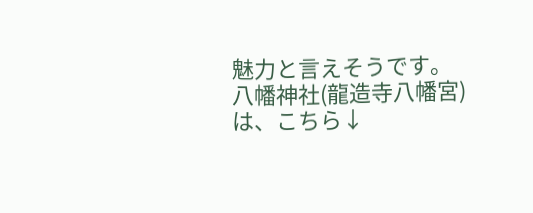魅力と言えそうです。
八幡神社(龍造寺八幡宮)は、こちら↓